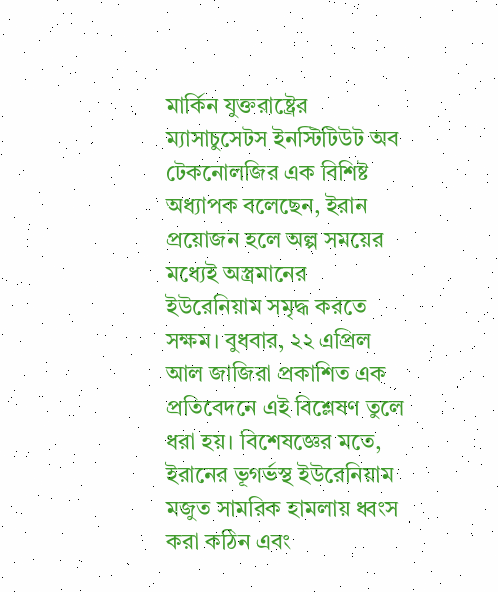মার্কিন যুক্তরাষ্ট্রের ম্যাসাচুসেটস ইনস্টিটিউট অব টেকনোলজির এক বিশিষ্ট অধ্যাপক বলেছেন, ইরান প্রয়োজন হলে অল্প সময়ের মধ্যেই অস্ত্রমানের ইউরেনিয়াম সমৃদ্ধ করতে সক্ষম। বুধবার, ২২ এপ্রিল আল জাজিরা প্রকাশিত এক প্রতিবেদনে এই বিশ্লেষণ তুলে ধরা হয়। বিশেষজ্ঞের মতে, ইরানের ভূগর্ভস্থ ইউরেনিয়াম মজুত সামরিক হামলায় ধ্বংস করা কঠিন এবং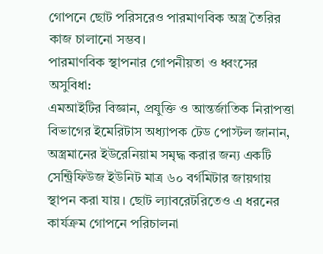গোপনে ছোট পরিসরেও পারমাণবিক অস্ত্র তৈরির কাজ চালানো সম্ভব।
পারমাণবিক স্থাপনার গোপনীয়তা ও ধ্বংসের অসুবিধা:
এমআইটির বিজ্ঞান, প্রযুক্তি ও আন্তর্জাতিক নিরাপত্তা বিভাগের ইমেরিটাস অধ্যাপক টেড পোস্টল জানান, অস্ত্রমানের ইউরেনিয়াম সমৃদ্ধ করার জন্য একটি সেন্ট্রিফিউজ ইউনিট মাত্র ৬০ বর্গমিটার জায়গায় স্থাপন করা যায়। ছোট ল্যাবরেটরিতেও এ ধরনের কার্যক্রম গোপনে পরিচালনা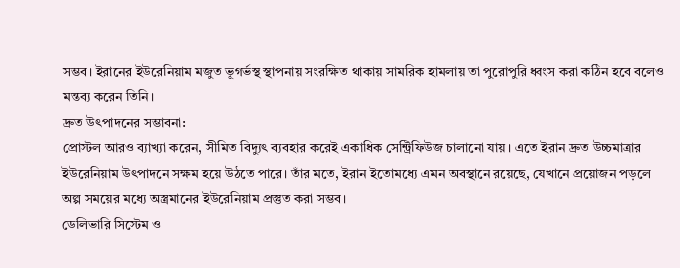সম্ভব। ইরানের ইউরেনিয়াম মজুত ভূগর্ভস্থ স্থাপনায় সংরক্ষিত থাকায় সামরিক হামলায় তা পুরোপুরি ধ্বংস করা কঠিন হবে বলেও মন্তব্য করেন তিনি।
দ্রুত উৎপাদনের সম্ভাবনা:
প্রোস্টল আরও ব্যাখ্যা করেন, সীমিত বিদ্যুৎ ব্যবহার করেই একাধিক সেন্ট্রিফিউজ চালানো যায়। এতে ইরান দ্রুত উচ্চমাত্রার ইউরেনিয়াম উৎপাদনে সক্ষম হয়ে উঠতে পারে। তাঁর মতে, ইরান ইতোমধ্যে এমন অবস্থানে রয়েছে, যেখানে প্রয়োজন পড়লে অল্প সময়ের মধ্যে অস্ত্রমানের ইউরেনিয়াম প্রস্তুত করা সম্ভব।
ডেলিভারি সিস্টেম ও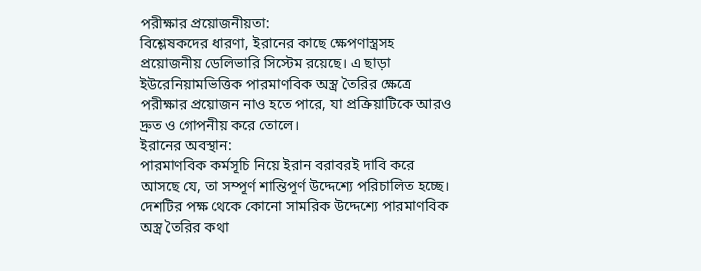পরীক্ষার প্রয়োজনীয়তা:
বিশ্লেষকদের ধারণা, ইরানের কাছে ক্ষেপণাস্ত্রসহ প্রয়োজনীয় ডেলিভারি সিস্টেম রয়েছে। এ ছাড়া ইউরেনিয়ামভিত্তিক পারমাণবিক অস্ত্র তৈরির ক্ষেত্রে পরীক্ষার প্রয়োজন নাও হতে পারে, যা প্রক্রিয়াটিকে আরও দ্রুত ও গোপনীয় করে তোলে।
ইরানের অবস্থান:
পারমাণবিক কর্মসূচি নিয়ে ইরান বরাবরই দাবি করে আসছে যে, তা সম্পূর্ণ শান্তিপূর্ণ উদ্দেশ্যে পরিচালিত হচ্ছে। দেশটির পক্ষ থেকে কোনো সামরিক উদ্দেশ্যে পারমাণবিক অস্ত্র তৈরির কথা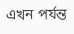এখন পর্যন্ত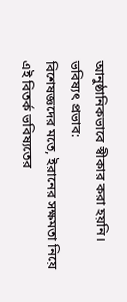আনুষ্ঠানিকভাবে স্বীকার করা হয়নি।
ভবিষ্যৎ প্রভাব:
বিশেষজ্ঞদের মতে, ইরানের সক্ষমতা নিয়ে এই বিতর্ক ভবিষ্যতের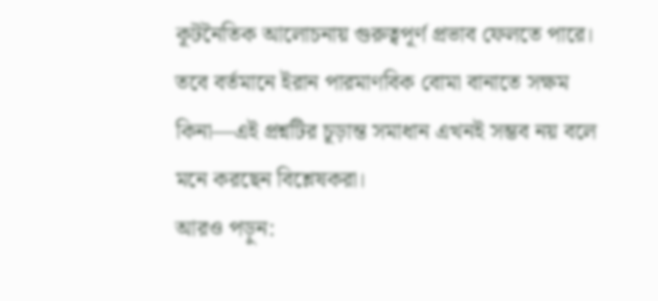কূটনৈতিক আলোচনায় গুরুত্বপূর্ণ প্রভাব ফেলতে পারে। তবে বর্তমানে ইরান পারমাণবিক বোমা বানাতে সক্ষম কিনা—এই প্রশ্নটির চূড়ান্ত সমাধান এখনই সম্ভব নয় বলে মনে করছেন বিশ্লেষকরা।
আরও পড়ুন: